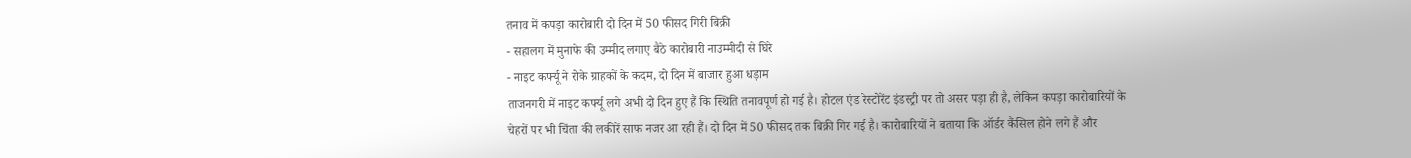तनाव में कपड़ा कारोबारी दो दिन में 50 फीसद गिरी बिक्री
- सहालग में मुनाफे की उम्मीद लगाए बैठे कारोबारी नाउम्मीदी से घिरे
- नाइट कर्फ्यू ने रोके ग्राहकों के कदम, दो दिन में बाजार हुआ धड़ाम
ताजनगरी में नाइट कर्फ्यू लगे अभी दो दिन हुए हैं कि स्थिति तनावपूर्ण हो गई है। होटल एंड रेस्टोरेंट इंडस्ट्री पर तो असर पड़ा ही है, लेकिन कपड़ा कारोबारियों के चेहरों पर भी चिंता की लकीरें साफ नजर आ रही हैं। दो दिन में 50 फीसद तक बिक्री गिर गई है। कारोबारियों ने बताया कि ऑर्डर कैंसिल होने लगे हैं और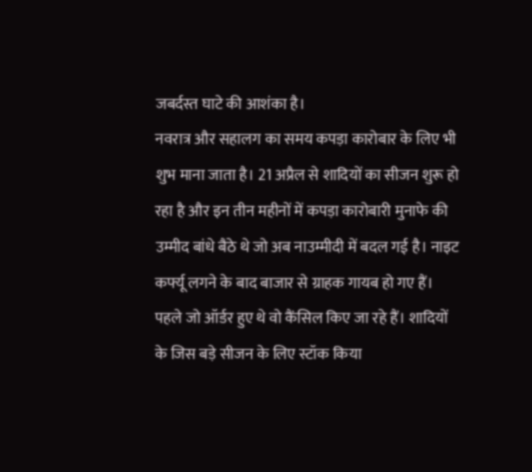जबर्दस्त घाटे की आशंका है।
नवरात्र और सहालग का समय कपड़ा कारोबार के लिए भी शुभ माना जाता है। 21 अप्रैल से शादियों का सीजन शुरू हो रहा है और इन तीन महीनों में कपड़ा कारोबारी मुनाफे की उम्मीद बांधे बैठे थे जो अब नाउम्मीदी में बदल गई है। नाइट कर्फ्यू लगने के बाद बाजार से ग्राहक गायब हो गए हैं। पहले जो ऑर्डर हुए थे वो कैंसिल किए जा रहे हैं। शादियों के जिस बड़े सीजन के लिए स्टॉक किया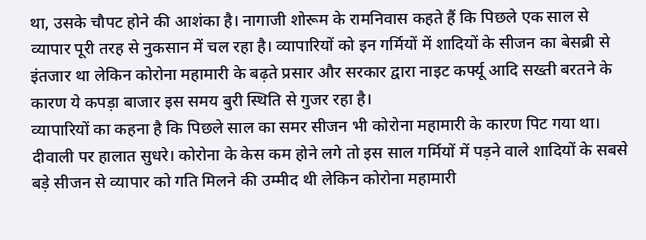था, उसके चौपट होने की आशंका है। नागाजी शोरूम के रामनिवास कहते हैं कि पिछले एक साल से व्यापार पूरी तरह से नुकसान में चल रहा है। व्यापारियों को इन गर्मियों में शादियों के सीजन का बेसब्री से इंतजार था लेकिन कोरोना महामारी के बढ़ते प्रसार और सरकार द्वारा नाइट कर्फ्यू आदि सख्ती बरतने के कारण ये कपड़ा बाजार इस समय बुरी स्थिति से गुजर रहा है।
व्यापारियों का कहना है कि पिछले साल का समर सीजन भी कोरोना महामारी के कारण पिट गया था। दीवाली पर हालात सुधरे। कोरोना के केस कम होने लगे तो इस साल गर्मियों में पड़ने वाले शादियों के सबसे बड़े सीजन से व्यापार को गति मिलने की उम्मीद थी लेकिन कोरोना महामारी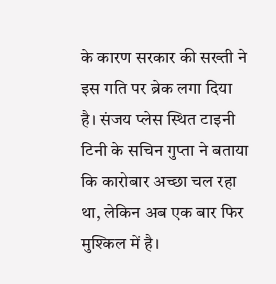के कारण सरकार की सख्ती ने इस गति पर ब्रेक लगा दिया है। संजय प्लेस स्थित टाइनी टिनी के सचिन गुप्ता ने बताया कि कारोबार अच्छा चल रहा था, लेकिन अब एक बार फिर मुश्किल में है।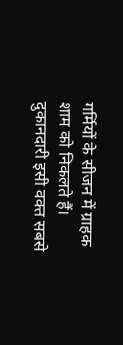गर्मियों के सीजन में ग्राहक शाम को निकलते हैं। दुकानदारी इसी वक्त सबसे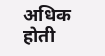अधिक होती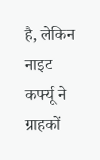है, लेकिन नाइट कर्फ्यू ने ग्राहकों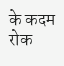के कदम रोक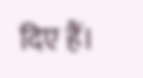दिए हैं।